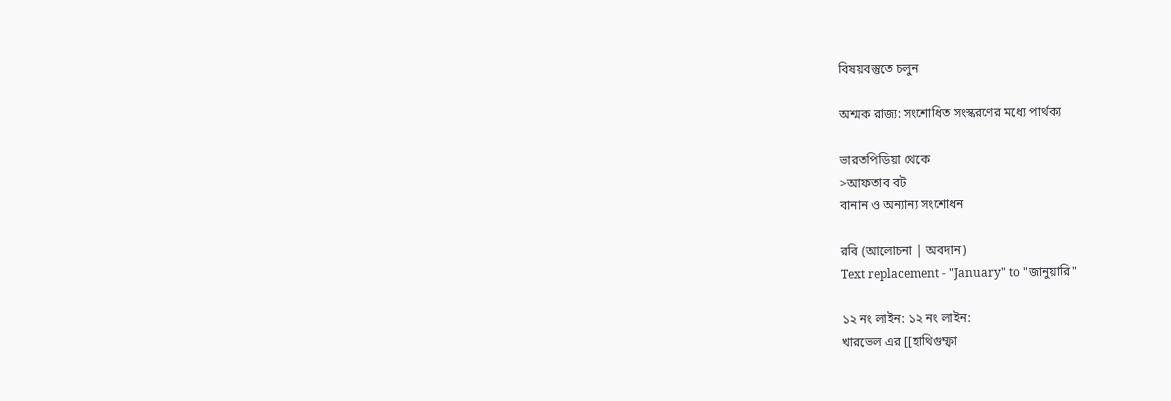বিষয়বস্তুতে চলুন

অশ্মক রাজ্য: সংশোধিত সংস্করণের মধ্যে পার্থক্য

ভারতপিডিয়া থেকে
>আফতাব বট
বানান ও অন্যান্য সংশোধন

রবি (আলোচনা | অবদান)
Text replacement - "January" to "জানুয়ারি"

১২ নং লাইন: ১২ নং লাইন:
খারভেল এর [[হাথিগুম্ফা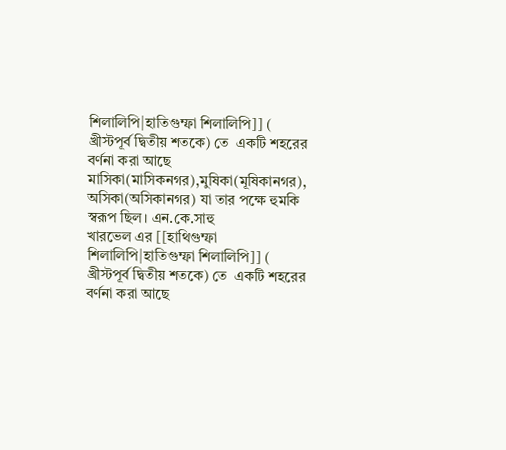শিলালিপি|হাতিগুম্ফা শিলালিপি]] ( খ্রীস্টপূর্ব দ্বিতীয় শতকে) তে  একটি শহরের  বর্ণনা করা আছে মাসিকা(মাসিকনগর),মুষিকা(মূষিকানগর), অসিকা(অসিকানগর) যা তার পক্ষে হুমকি স্বরূপ ছিল। এন.কে.সাহু
খারভেল এর [[হাথিগুম্ফা শিলালিপি|হাতিগুম্ফা শিলালিপি]] ( খ্রীস্টপূর্ব দ্বিতীয় শতকে) তে  একটি শহরের  বর্ণনা করা আছে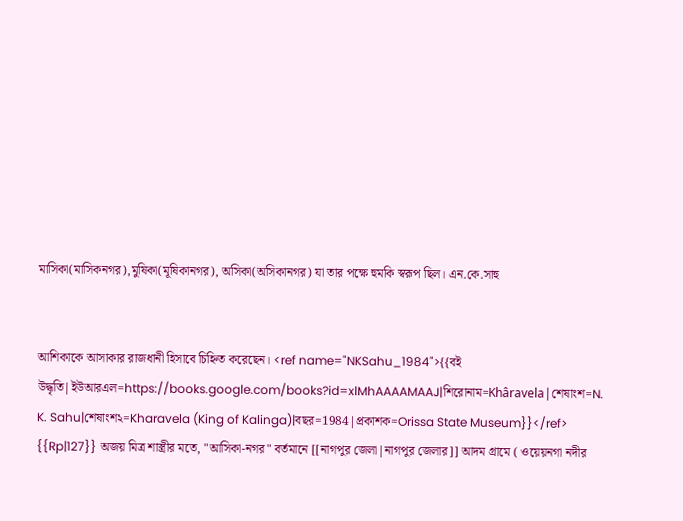মাসিকা(মাসিকনগর),মুষিকা(মূষিকানগর), অসিকা(অসিকানগর) যা তার পক্ষে হুমকি স্বরূপ ছিল। এন.কে.সাহু


আশিকাকে আসাকার রাজধানী হিসাবে চিহ্নিত করেছেন। <ref name="NKSahu_1984">{{বই উদ্ধৃতি|ইউআরএল=https://books.google.com/books?id=xlMhAAAAMAAJ|শিরোনাম=Khâravela|শেষাংশ=N. K. Sahu|শেষাংশ২=Kharavela (King of Kalinga)|বছর=1984|প্রকাশক=Orissa State Museum}}</ref> {{Rp|127}} অজয় মিত্র শাস্ত্রীর মতে, "আসিকা-নগর" বর্তমানে [[নাগপুর জেলা|নাগপুর জেলার]] আদম গ্রামে ( ওয়েয়নগা নদীর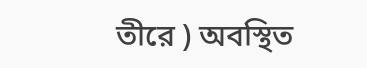তীরে ) অবস্থিত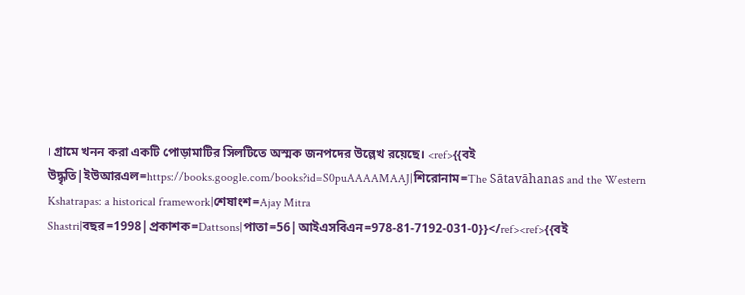। গ্রামে খনন করা একটি পোড়ামাটির সিলটিতে অস্মক জনপদের উল্লেখ রয়েছে। <ref>{{বই উদ্ধৃতি|ইউআরএল=https://books.google.com/books?id=S0puAAAAMAAJ|শিরোনাম=The Sātavāhanas and the Western Kshatrapas: a historical framework|শেষাংশ=Ajay Mitra Shastri|বছর=1998|প্রকাশক=Dattsons|পাতা=56|আইএসবিএন=978-81-7192-031-0}}</ref><ref>{{বই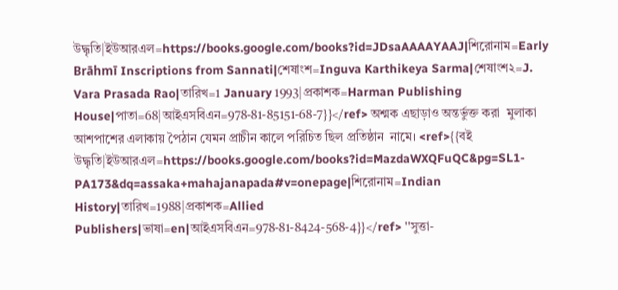উদ্ধৃতি|ইউআরএল=https://books.google.com/books?id=JDsaAAAAYAAJ|শিরোনাম=Early Brāhmī Inscriptions from Sannati|শেষাংশ=Inguva Karthikeya Sarma|শেষাংশ২=J. Vara Prasada Rao|তারিখ=1 January 1993|প্রকাশক=Harman Publishing House|পাতা=68|আইএসবিএন=978-81-85151-68-7}}</ref> অশ্মক এছাড়াও অন্তর্ভুক্ত করা  মুলাকা আশপাশের এলাকায় পৈঠান যেমন প্রাচীন কালে পরিচিত ছিল প্রতিষ্ঠান  নামে। <ref>{{বই উদ্ধৃতি|ইউআরএল=https://books.google.com/books?id=MazdaWXQFuQC&pg=SL1-PA173&dq=assaka+mahajanapada#v=onepage|শিরোনাম=Indian History|তারিখ=1988|প্রকাশক=Allied Publishers|ভাষা=en|আইএসবিএন=978-81-8424-568-4}}</ref> ''সুত্তা-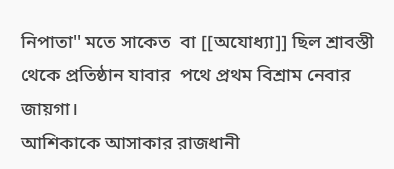নিপাতা'' মতে সাকেত  বা [[অযোধ্যা]] ছিল শ্রাবস্তী থেকে প্রতিষ্ঠান যাবার  পথে প্রথম বিশ্রাম নেবার জায়গা।
আশিকাকে আসাকার রাজধানী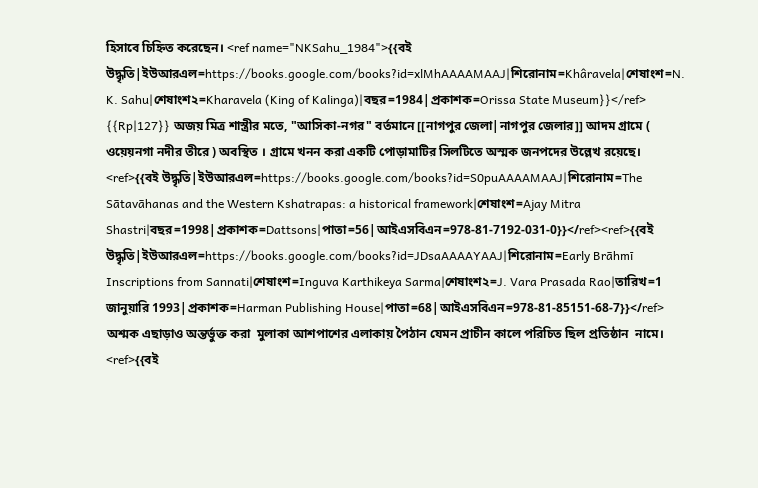হিসাবে চিহ্নিত করেছেন। <ref name="NKSahu_1984">{{বই উদ্ধৃতি|ইউআরএল=https://books.google.com/books?id=xlMhAAAAMAAJ|শিরোনাম=Khâravela|শেষাংশ=N. K. Sahu|শেষাংশ২=Kharavela (King of Kalinga)|বছর=1984|প্রকাশক=Orissa State Museum}}</ref> {{Rp|127}} অজয় মিত্র শাস্ত্রীর মতে, "আসিকা-নগর" বর্তমানে [[নাগপুর জেলা|নাগপুর জেলার]] আদম গ্রামে ( ওয়েয়নগা নদীর তীরে ) অবস্থিত । গ্রামে খনন করা একটি পোড়ামাটির সিলটিতে অস্মক জনপদের উল্লেখ রয়েছে। <ref>{{বই উদ্ধৃতি|ইউআরএল=https://books.google.com/books?id=S0puAAAAMAAJ|শিরোনাম=The Sātavāhanas and the Western Kshatrapas: a historical framework|শেষাংশ=Ajay Mitra Shastri|বছর=1998|প্রকাশক=Dattsons|পাতা=56|আইএসবিএন=978-81-7192-031-0}}</ref><ref>{{বই উদ্ধৃতি|ইউআরএল=https://books.google.com/books?id=JDsaAAAAYAAJ|শিরোনাম=Early Brāhmī Inscriptions from Sannati|শেষাংশ=Inguva Karthikeya Sarma|শেষাংশ২=J. Vara Prasada Rao|তারিখ=1 জানুয়ারি 1993|প্রকাশক=Harman Publishing House|পাতা=68|আইএসবিএন=978-81-85151-68-7}}</ref> অশ্মক এছাড়াও অন্তর্ভুক্ত করা  মুলাকা আশপাশের এলাকায় পৈঠান যেমন প্রাচীন কালে পরিচিত ছিল প্রতিষ্ঠান  নামে। <ref>{{বই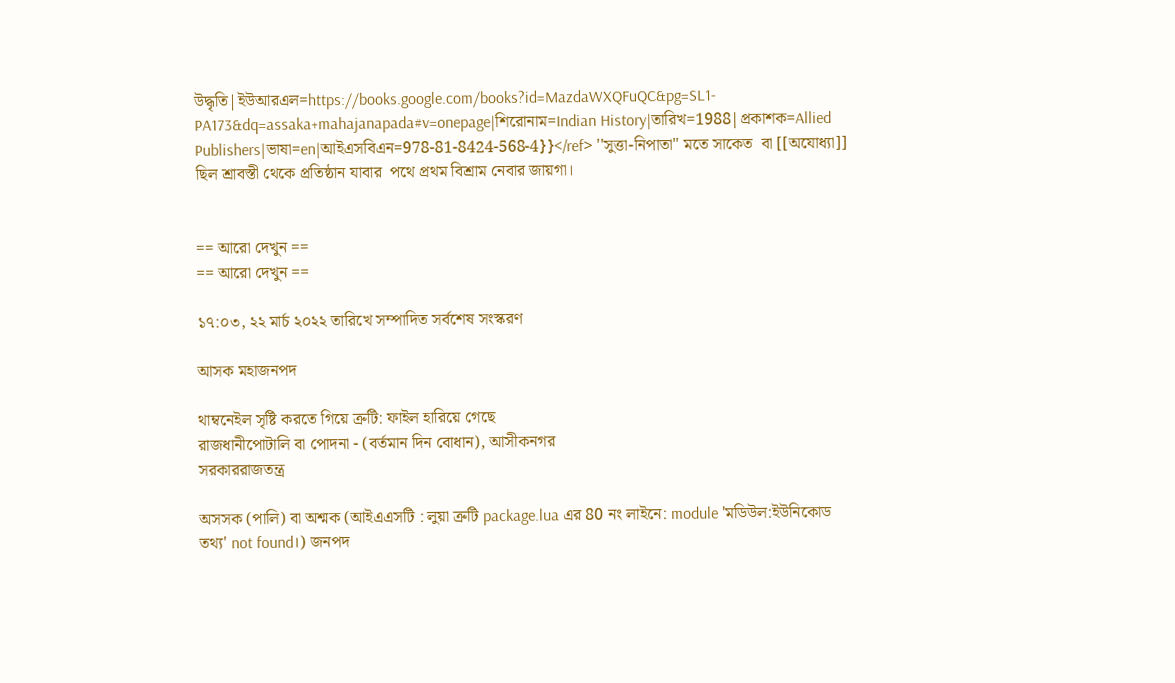উদ্ধৃতি|ইউআরএল=https://books.google.com/books?id=MazdaWXQFuQC&pg=SL1-PA173&dq=assaka+mahajanapada#v=onepage|শিরোনাম=Indian History|তারিখ=1988|প্রকাশক=Allied Publishers|ভাষা=en|আইএসবিএন=978-81-8424-568-4}}</ref> ''সুত্তা-নিপাতা'' মতে সাকেত  বা [[অযোধ্যা]] ছিল শ্রাবস্তী থেকে প্রতিষ্ঠান যাবার  পথে প্রথম বিশ্রাম নেবার জায়গা।


== আরো দেখুন ==
== আরো দেখুন ==

১৭:০৩, ২২ মার্চ ২০২২ তারিখে সম্পাদিত সর্বশেষ সংস্করণ

আসক মহাজনপদ

থাম্বনেইল সৃষ্টি করতে গিয়ে ত্রুটি: ফাইল হারিয়ে গেছে
রাজধানীপোটালি বা পোদনা - (বর্তমান দিন বোধান), আসীকনগর
সরকাররাজতন্ত্র

অসসক (পালি) বা অশ্মক (আইএএসটি : লুয়া ত্রুটি package.lua এর 80 নং লাইনে: module 'মডিউল:ইউনিকোড তথ্য' not found।) জনপদ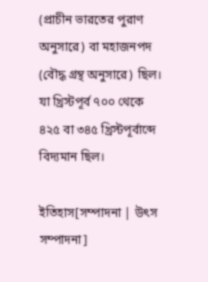(প্রাচীন ভারতের পুরাণ অনুসারে) বা মহাজনপদ (বৌদ্ধ গ্রন্থ অনুসারে) ছিল। যা খ্রিস্টপূর্ব ৭০০ থেকে ৪২৫ বা ৩৪৫ খ্রিস্টপূর্বাব্দে বিদ্যমান ছিল।

ইতিহাস[সম্পাদনা | উৎস সম্পাদনা]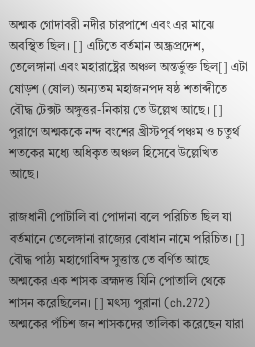অশ্মক গোদাবরী নদীর চারপাশে এবং এর মাঝে অবস্থিত ছিল। [] এটিতে বর্তমান অন্ধ্রপ্রদেশ, তেলেঙ্গানা এবং মহারাষ্ট্রের অঞ্চল অন্তর্ভুক্ত ছিল[] এটা ষোড়শ (ষোল) অন্যতম মহাজনপদ ষষ্ঠ শতাব্দীতে বৌদ্ধ টেক্সট অঙ্গুত্তর-নিকায় তে উল্লেখ আছে। [] পুরাণে অশ্মককে নন্দ বংশের খ্রীস্টপূর্ব পঞ্চম ও চতুর্থ শতকের মধ্যে অধিকৃত অঞ্চল হিসেবে উল্লেখিত আছে।

রাজধানী পোটালি বা পোদানা বলে পরিচিত ছিল যা বর্তমানে তেলেঙ্গানা রাজ্যের বোধান নামে পরিচিত। [] বৌদ্ধ পাঠ্য মহাগোবিন্দ সুত্তান্ত তে বর্ণিত আছে অশ্মকের এক শাসক ব্রহ্মদত্ত যিনি পোতালি থেকে শাসন করেছিলেন। [] মৎস্য পুরানা (ch.272) অশ্মকের পঁচিশ জন শাসকদের তালিকা করেছেন যারা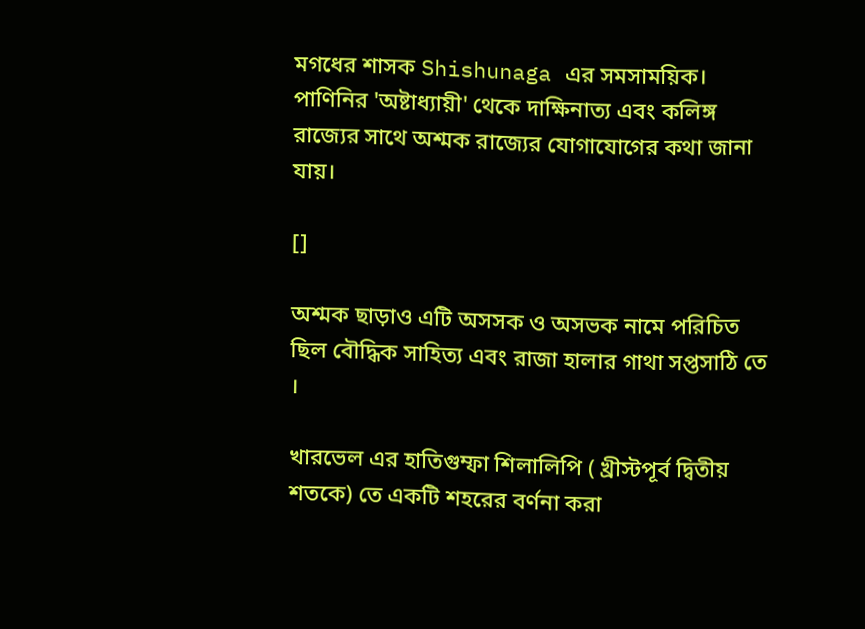মগধের শাসক Shishunaga এর সমসাময়িক। পাণিনির 'অষ্টাধ্যায়ী' থেকে দাক্ষিনাত্য এবং কলিঙ্গ রাজ্যের সাথে অশ্মক রাজ্যের যোগাযোগের কথা জানা যায়।

[]

অশ্মক ছাড়াও এটি অসসক ও অসভক নামে পরিচিত ছিল বৌদ্ধিক সাহিত্য এবং রাজা হালার গাথা সপ্তসাঠি তে ।

খারভেল এর হাতিগুম্ফা শিলালিপি ( খ্রীস্টপূর্ব দ্বিতীয় শতকে) তে একটি শহরের বর্ণনা করা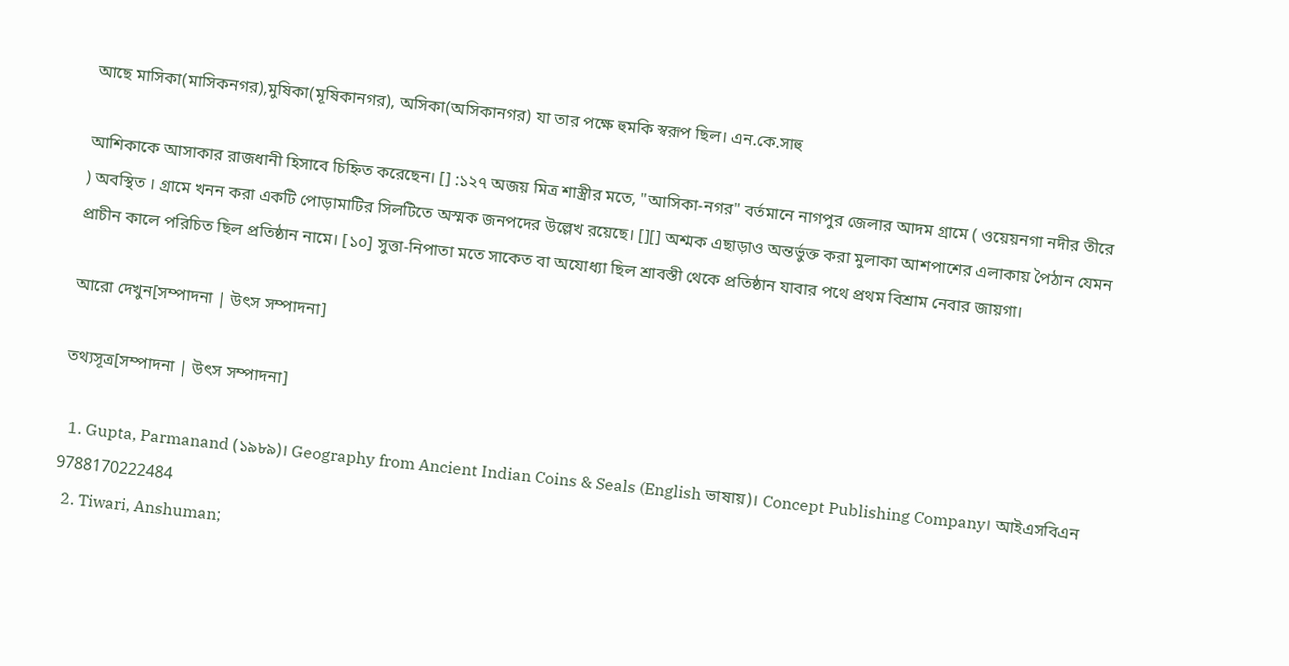আছে মাসিকা(মাসিকনগর),মুষিকা(মূষিকানগর), অসিকা(অসিকানগর) যা তার পক্ষে হুমকি স্বরূপ ছিল। এন.কে.সাহু

আশিকাকে আসাকার রাজধানী হিসাবে চিহ্নিত করেছেন। [] :১২৭ অজয় মিত্র শাস্ত্রীর মতে, "আসিকা-নগর" বর্তমানে নাগপুর জেলার আদম গ্রামে ( ওয়েয়নগা নদীর তীরে ) অবস্থিত । গ্রামে খনন করা একটি পোড়ামাটির সিলটিতে অস্মক জনপদের উল্লেখ রয়েছে। [][] অশ্মক এছাড়াও অন্তর্ভুক্ত করা মুলাকা আশপাশের এলাকায় পৈঠান যেমন প্রাচীন কালে পরিচিত ছিল প্রতিষ্ঠান নামে। [১০] সুত্তা-নিপাতা মতে সাকেত বা অযোধ্যা ছিল শ্রাবস্তী থেকে প্রতিষ্ঠান যাবার পথে প্রথম বিশ্রাম নেবার জায়গা।

আরো দেখুন[সম্পাদনা | উৎস সম্পাদনা]

তথ্যসূত্র[সম্পাদনা | উৎস সম্পাদনা]

  1. Gupta, Parmanand (১৯৮৯)। Geography from Ancient Indian Coins & Seals (English ভাষায়)। Concept Publishing Company। আইএসবিএন 9788170222484
  2. Tiwari, Anshuman;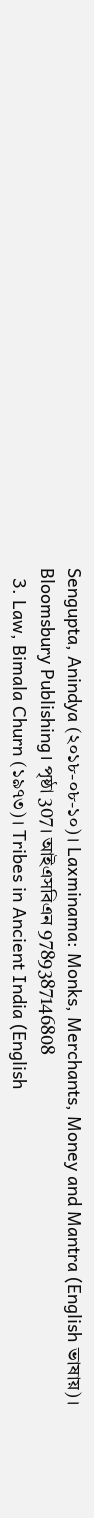Sengupta, Anindya (২০১৮-০৮-১০)। Laxminama: Monks, Merchants, Money and Mantra (English ভাষায়)। Bloomsbury Publishing। পৃষ্ঠা 307। আইএসবিএন 9789387146808
  3. Law, Bimala Churn (১৯৭৩)। Tribes in Ancient India (English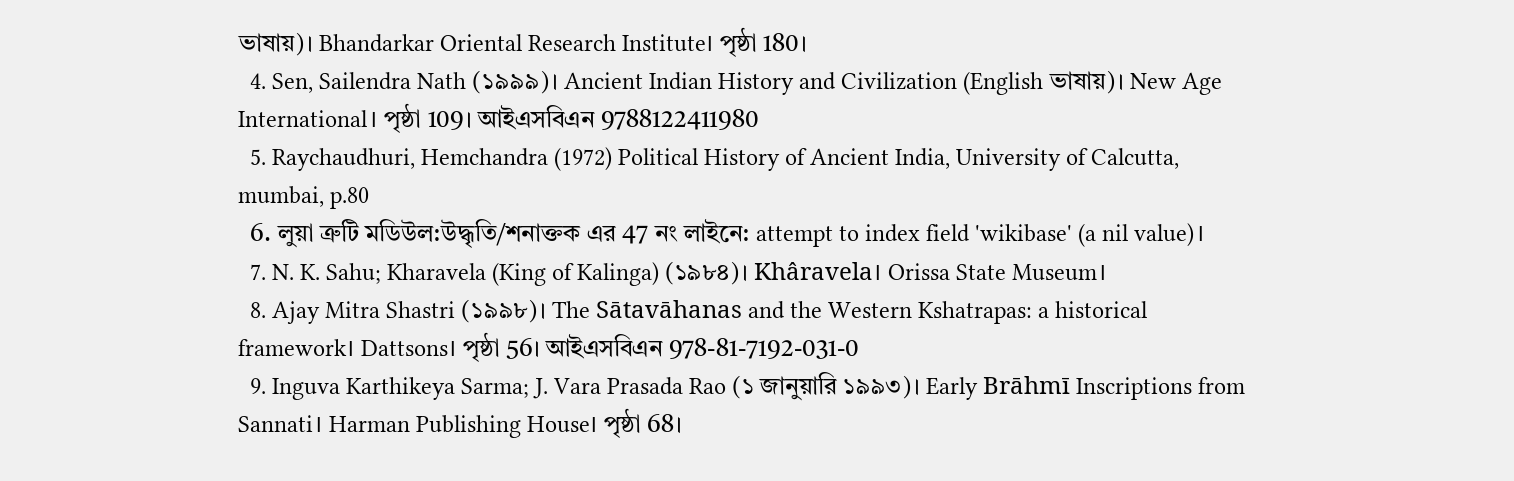ভাষায়)। Bhandarkar Oriental Research Institute। পৃষ্ঠা 180।
  4. Sen, Sailendra Nath (১৯৯৯)। Ancient Indian History and Civilization (English ভাষায়)। New Age International। পৃষ্ঠা 109। আইএসবিএন 9788122411980
  5. Raychaudhuri, Hemchandra (1972) Political History of Ancient India, University of Calcutta, mumbai, p.80
  6. লুয়া ত্রুটি মডিউল:উদ্ধৃতি/শনাক্তক এর 47 নং লাইনে: attempt to index field 'wikibase' (a nil value)।
  7. N. K. Sahu; Kharavela (King of Kalinga) (১৯৮৪)। Khâravela। Orissa State Museum।
  8. Ajay Mitra Shastri (১৯৯৮)। The Sātavāhanas and the Western Kshatrapas: a historical framework। Dattsons। পৃষ্ঠা 56। আইএসবিএন 978-81-7192-031-0
  9. Inguva Karthikeya Sarma; J. Vara Prasada Rao (১ জানুয়ারি ১৯৯৩)। Early Brāhmī Inscriptions from Sannati। Harman Publishing House। পৃষ্ঠা 68।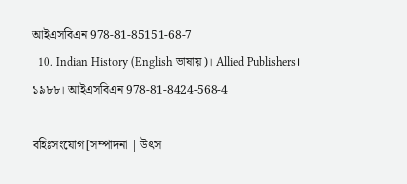আইএসবিএন 978-81-85151-68-7
  10. Indian History (English ভাষায়)। Allied Publishers। ১৯৮৮। আইএসবিএন 978-81-8424-568-4

বহিঃসংযোগ[সম্পাদনা | উৎস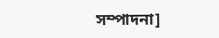সম্পাদনা]